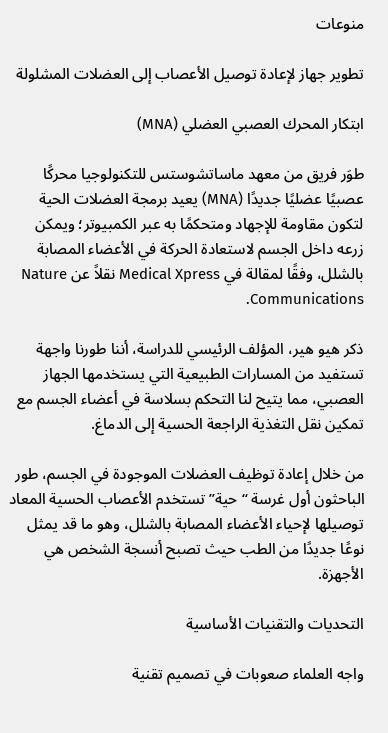منوعات

تطوير جهاز لإعادة توصيل الأعصاب إلى العضلات المشلولة

ابتكار المحرك العصبي العضلي (MNA)

طوَر فريق من معهد ماساتشوستس للتكنولوجيا محركًا عصبيًا عضليًا جديدًا (MNA) يعيد برمجة العضلات الحية لتكون مقاومة للإجهاد ومتحكمًا به عبر الكمبيوتر؛ ويمكن زرعه داخل الجسم لاستعادة الحركة في الأعضاء المصابة بالشلل، وفقًا لمقالة في Medical Xpress نقلاً عن Nature Communications.

ذكر هيو هير، المؤلف الرئيسي للدراسة، أننا طورنا واجهة تستفيد من المسارات الطبيعية التي يستخدمها الجهاز العصبي، مما يتيح لنا التحكم بسلاسة في أعضاء الجسم مع تمكين نقل التغذية الراجعة الحسية إلى الدماغ.

من خلال إعادة توظيف العضلات الموجودة في الجسم، طور الباحثون أول غرسة “حية” تستخدم الأعصاب الحسية المعاد توصيلها لإحياء الأعضاء المصابة بالشلل، وهو ما قد يمثل نوعًا جديدًا من الطب حيث تصبح أنسجة الشخص هي الأجهزة.

التحديات والتقنيات الأساسية

واجه العلماء صعوبات في تصميم تقنية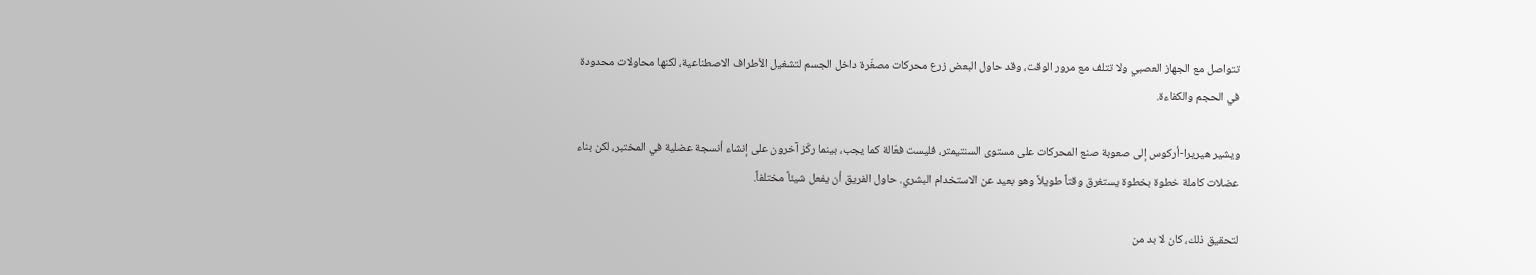تتواصل مع الجهاز العصبي ولا تتلف مع مرور الوقت، وقد حاول البعض زرع محركات مصغّرة داخل الجسم لتشغيل الأطراف الاصطناعية، لكنها محاولات محدودة في الحجم والكفاءة.

ويشير هيريرا-أركوس إلى صعوبة صنع المحركات على مستوى السنتيمتر، فليست فعّالة كما يجب، بينما ركّز آخرون على إنشاء أنسجة عضلية في المختبر، لكن بناء عضلات كاملة خطوة بخطوة يستغرق وقتاً طويلاً وهو بعيد عن الاستخدام البشري. حاول الفريق أن يفعل شيئاً مختلفاً.

لتحقيق ذلك، كان لا بد من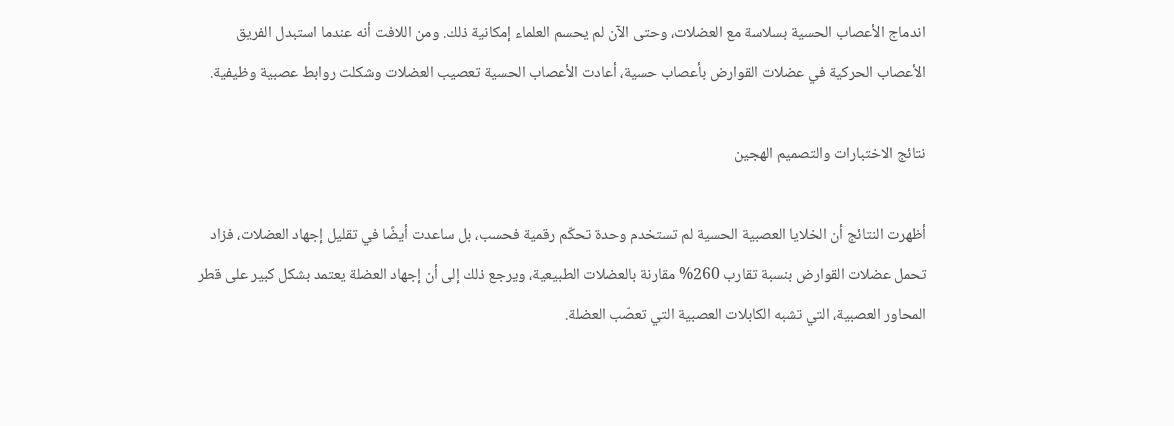اندماج الأعصاب الحسية بسلاسة مع العضلات، وحتى الآن لم يحسم العلماء إمكانية ذلك. ومن اللافت أنه عندما استبدل الفريق الأعصاب الحركية في عضلات القوارض بأعصاب حسية، أعادت الأعصاب الحسية تعصيب العضلات وشكلت روابط عصبية وظيفية.

نتائج الاختبارات والتصميم الهجين

أظهرت النتائج أن الخلايا العصبية الحسية لم تستخدم وحدة تحكّم رقمية فحسب، بل ساعدت أيضًا في تقليل إجهاد العضلات، فزاد تحمل عضلات القوارض بنسبة تقارب 260% مقارنة بالعضلات الطبيعية، ويرجع ذلك إلى أن إجهاد العضلة يعتمد بشكل كبير على قطر المحاور العصبية، التي تشبه الكابلات العصبية التي تعصّب العضلة.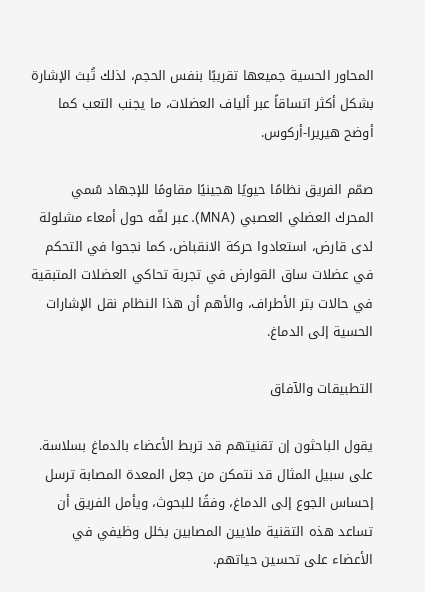المحاور الحسية جميعها تقريبًا بنفس الحجم، لذلك تُبث الإشارة بشكل أكثر اتساقاً عبر ألياف العضلات، ما يجنب التعب كما أوضح هيريرا-أركوس.

صمّم الفريق نظامًا حيويًا هجينيًا مقاومًا للإجهاد سُمي المحرك العضلي العصبي (MNA). عبر لفّه حول أمعاء مشلولة لدى قارض، استعادوا حركة الانقباض، كما نجحوا في التحكم في عضلات ساق القوارض في تجربة تحاكي العضلات المتبقية في حالات بتر الأطراف، والأهم أن هذا النظام نقل الإشارات الحسية إلى الدماغ.

التطبيقات والآفاق

يقول الباحثون إن تقنيتهم قد تربط الأعضاء بالدماغ بسلاسة. على سبيل المثال قد نتمكن من جعل المعدة المصابة ترسل إحساس الجوع إلى الدماغ، وفقًا للبحوث، ويأمل الفريق أن تساعد هذه التقنية ملايين المصابين بخلل وظيفي في الأعضاء على تحسين حياتهم.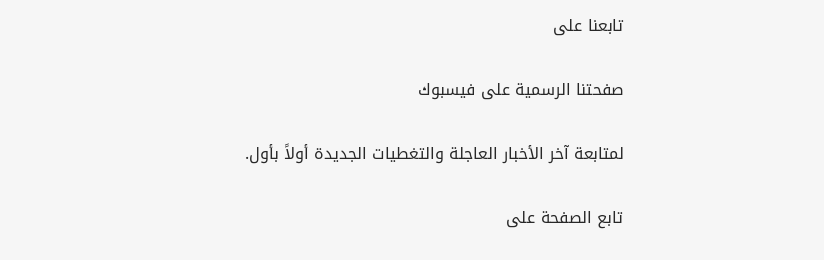تابعنا على

صفحتنا الرسمية على فيسبوك

لمتابعة آخر الأخبار العاجلة والتغطيات الجديدة أولاً بأول.

تابع الصفحة على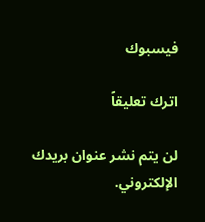فيسبوك

اترك تعليقاً

لن يتم نشر عنوان بريدك الإلكتروني.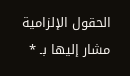الحقول الإلزامية مشار إليها بـ *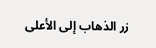زر الذهاب إلى الأعلى